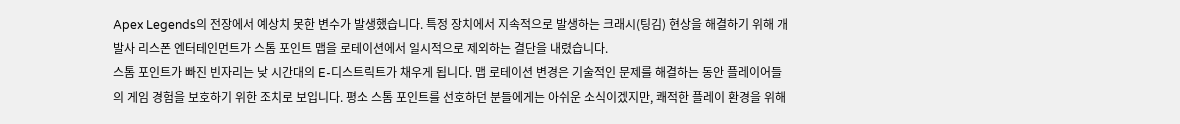Apex Legends의 전장에서 예상치 못한 변수가 발생했습니다. 특정 장치에서 지속적으로 발생하는 크래시(팅김) 현상을 해결하기 위해 개발사 리스폰 엔터테인먼트가 스톰 포인트 맵을 로테이션에서 일시적으로 제외하는 결단을 내렸습니다.
스톰 포인트가 빠진 빈자리는 낮 시간대의 E-디스트릭트가 채우게 됩니다. 맵 로테이션 변경은 기술적인 문제를 해결하는 동안 플레이어들의 게임 경험을 보호하기 위한 조치로 보입니다. 평소 스톰 포인트를 선호하던 분들에게는 아쉬운 소식이겠지만, 쾌적한 플레이 환경을 위해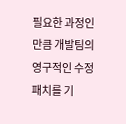필요한 과정인 만큼 개발팀의 영구적인 수정 패치를 기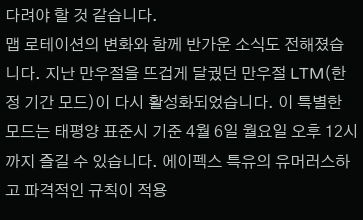다려야 할 것 같습니다.
맵 로테이션의 변화와 함께 반가운 소식도 전해졌습니다. 지난 만우절을 뜨겁게 달궜던 만우절 LTM(한정 기간 모드)이 다시 활성화되었습니다. 이 특별한 모드는 태평양 표준시 기준 4월 6일 월요일 오후 12시까지 즐길 수 있습니다. 에이펙스 특유의 유머러스하고 파격적인 규칙이 적용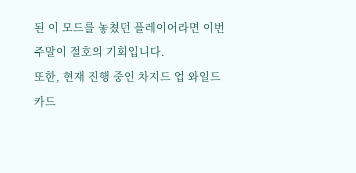된 이 모드를 놓쳤던 플레이어라면 이번 주말이 절호의 기회입니다.
또한, 현재 진행 중인 차지드 업 와일드카드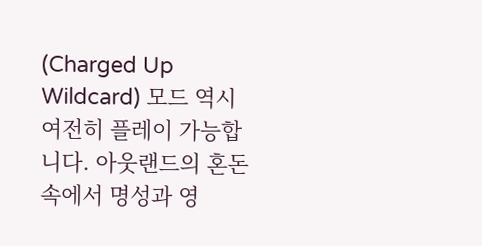(Charged Up Wildcard) 모드 역시 여전히 플레이 가능합니다. 아웃랜드의 혼돈 속에서 명성과 영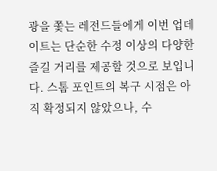광을 쫓는 레전드들에게 이번 업데이트는 단순한 수정 이상의 다양한 즐길 거리를 제공할 것으로 보입니다. 스톰 포인트의 복구 시점은 아직 확정되지 않았으나, 수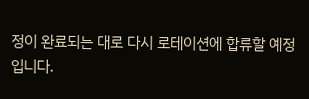정이 완료되는 대로 다시 로테이션에 합류할 예정입니다.